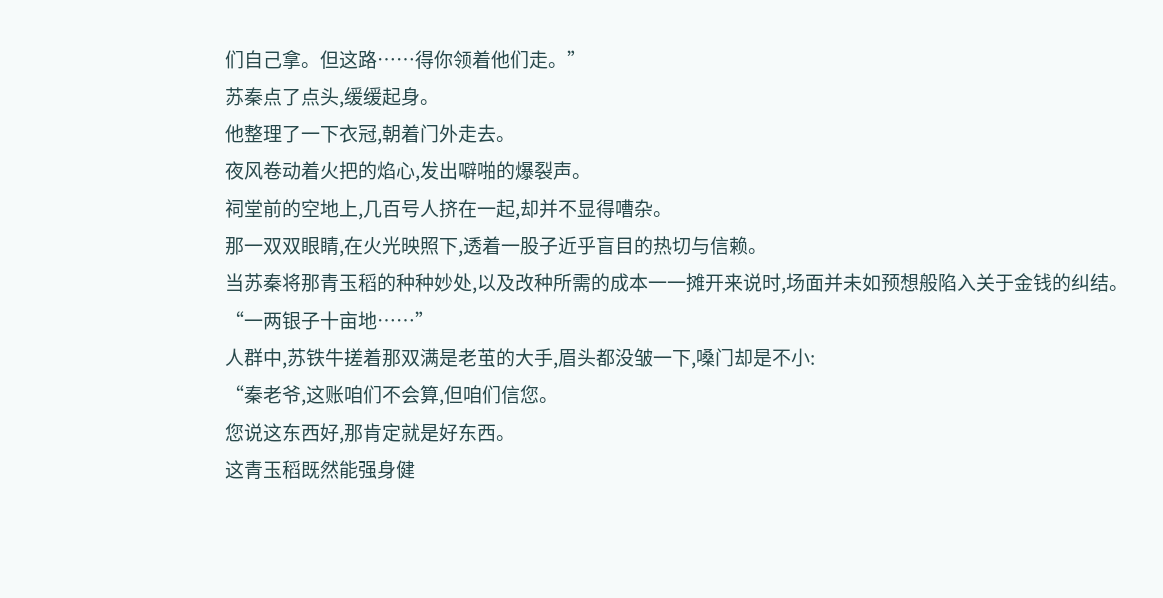们自己拿。但这路……得你领着他们走。”
苏秦点了点头,缓缓起身。
他整理了一下衣冠,朝着门外走去。
夜风卷动着火把的焰心,发出噼啪的爆裂声。
祠堂前的空地上,几百号人挤在一起,却并不显得嘈杂。
那一双双眼睛,在火光映照下,透着一股子近乎盲目的热切与信赖。
当苏秦将那青玉稻的种种妙处,以及改种所需的成本一一摊开来说时,场面并未如预想般陷入关于金钱的纠结。
“一两银子十亩地……”
人群中,苏铁牛搓着那双满是老茧的大手,眉头都没皱一下,嗓门却是不小:
“秦老爷,这账咱们不会算,但咱们信您。
您说这东西好,那肯定就是好东西。
这青玉稻既然能强身健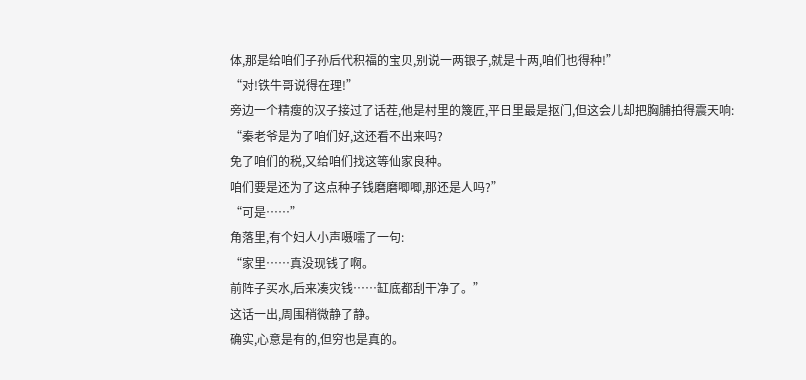体,那是给咱们子孙后代积福的宝贝,别说一两银子,就是十两,咱们也得种!”
“对!铁牛哥说得在理!”
旁边一个精瘦的汉子接过了话茬,他是村里的篾匠,平日里最是抠门,但这会儿却把胸脯拍得震天响:
“秦老爷是为了咱们好,这还看不出来吗?
免了咱们的税,又给咱们找这等仙家良种。
咱们要是还为了这点种子钱磨磨唧唧,那还是人吗?”
“可是……”
角落里,有个妇人小声嗫嚅了一句:
“家里……真没现钱了啊。
前阵子买水,后来凑灾钱……缸底都刮干净了。”
这话一出,周围稍微静了静。
确实,心意是有的,但穷也是真的。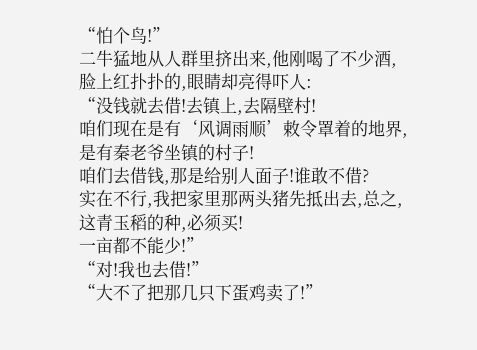“怕个鸟!”
二牛猛地从人群里挤出来,他刚喝了不少酒,脸上红扑扑的,眼睛却亮得吓人:
“没钱就去借!去镇上,去隔壁村!
咱们现在是有‘风调雨顺’敕令罩着的地界,是有秦老爷坐镇的村子!
咱们去借钱,那是给别人面子!谁敢不借?
实在不行,我把家里那两头猪先抵出去,总之,这青玉稻的种,必须买!
一亩都不能少!”
“对!我也去借!”
“大不了把那几只下蛋鸡卖了!”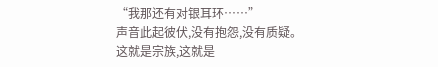“我那还有对银耳环……”
声音此起彼伏,没有抱怨,没有质疑。
这就是宗族,这就是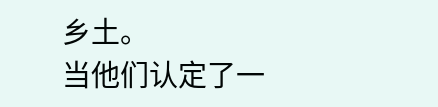乡土。
当他们认定了一